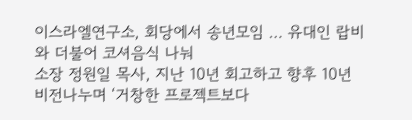이스라엘연구소, 회당에서 송년모임 … 유대인 랍비와 더불어 코셔음식 나눠
소장 정원일 목사, 지난 10년 회고하고 향후 10년 비전나누며 ‘거창한 프로젝트보다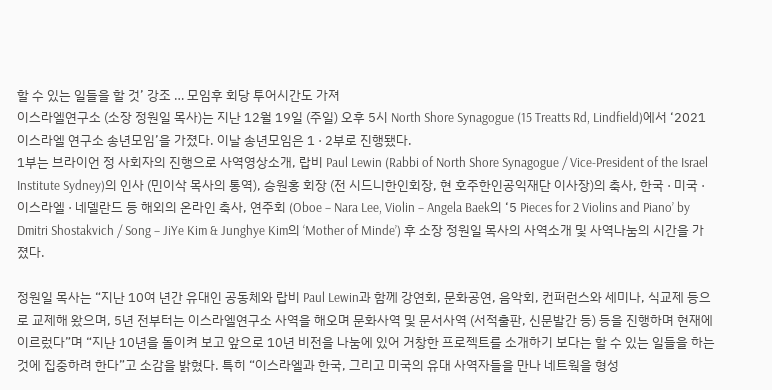할 수 있는 일들을 할 것’ 강조 … 모임후 회당 투어시간도 가져
이스라엘연구소 (소장 정원일 목사)는 지난 12월 19일 (주일) 오후 5시 North Shore Synagogue (15 Treatts Rd, Lindfield)에서 ‘2021 이스라엘 연구소 송년모임’을 가졌다. 이날 송년모임은 1 · 2부로 진행됐다.
1부는 브라이언 정 사회자의 진행으로 사역영상소개, 랍비 Paul Lewin (Rabbi of North Shore Synagogue / Vice-President of the Israel Institute Sydney)의 인사 (민이삭 목사의 통역), 승원홍 회장 (전 시드니한인회장, 현 호주한인공익재단 이사장)의 축사, 한국 · 미국 · 이스라엘 · 네델란드 등 해외의 온라인 축사, 연주회 (Oboe – Nara Lee, Violin – Angela Baek의 ‘5 Pieces for 2 Violins and Piano’ by Dmitri Shostakvich / Song – JiYe Kim & Junghye Kim의 ‘Mother of Minde’) 후 소장 정원일 목사의 사역소개 및 사역나눔의 시간을 가졌다.

정원일 목사는 “지난 10여 년간 유대인 공동체와 랍비 Paul Lewin과 함께 강연회, 문화공연, 음악회, 컨퍼런스와 세미나, 식교제 등으로 교제해 왔으며, 5년 전부터는 이스라엘연구소 사역을 해오며 문화사역 및 문서사역 (서적출판, 신문발간 등) 등을 진행하며 현재에 이르렀다”며 “지난 10년을 돌이켜 보고 앞으로 10년 비전을 나눔에 있어 거창한 프로젝트를 소개하기 보다는 할 수 있는 일들을 하는 것에 집중하려 한다”고 소감을 밝혔다. 특히 “이스라엘과 한국, 그리고 미국의 유대 사역자들을 만나 네트웍을 형성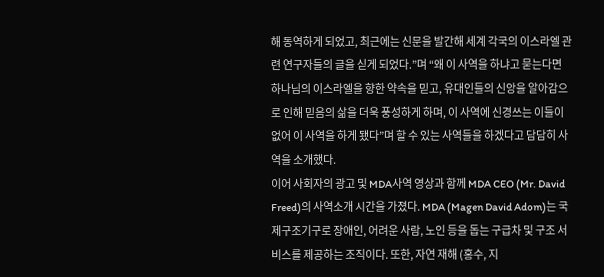해 동역하게 되었고, 최근에는 신문을 발간해 세계 각국의 이스라엘 관련 연구자들의 글을 싣게 되었다.”며 “왜 이 사역을 하냐고 묻는다면 하나님의 이스라엘을 향한 약속을 믿고, 유대인들의 신앙을 알아감으로 인해 믿음의 삶을 더욱 풍성하게 하며, 이 사역에 신경쓰는 이들이 없어 이 사역을 하게 됐다”며 할 수 있는 사역들을 하겠다고 담담히 사역을 소개했다.
이어 사회자의 광고 및 MDA사역 영상과 함께 MDA CEO (Mr. David Freed)의 사역소개 시간을 가졌다. MDA (Magen David Adom)는 국제구조기구로 장애인, 어려운 사람, 노인 등을 돕는 구급차 및 구조 서비스를 제공하는 조직이다. 또한, 자연 재해 (홍수, 지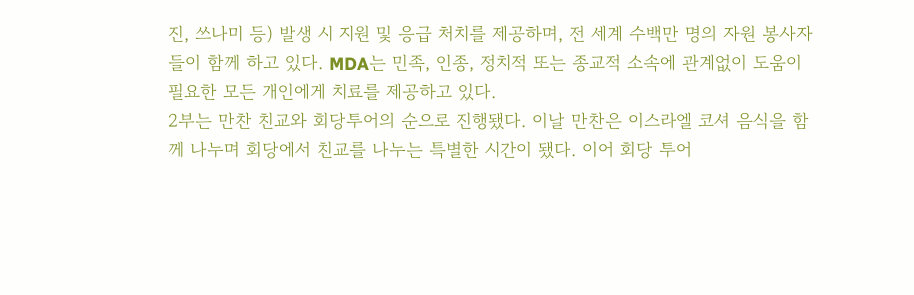진, 쓰나미 등) 발생 시 지원 및 응급 처치를 제공하며, 전 세계 수백만 명의 자원 봉사자들이 함께 하고 있다. MDA는 민족, 인종, 정치적 또는 종교적 소속에 관계없이 도움이 필요한 모든 개인에게 치료를 제공하고 있다.
2부는 만찬 친교와 회당투어의 순으로 진행됐다. 이날 만찬은 이스라엘 코셔 음식을 함께 나누며 회당에서 친교를 나누는 특별한 시간이 됐다. 이어 회당 투어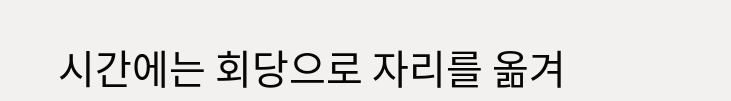시간에는 회당으로 자리를 옮겨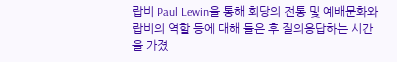랍비 Paul Lewin을 통해 회당의 전통 및 예배문화와 랍비의 역할 등에 대해 들은 후 질의응답하는 시간을 가졌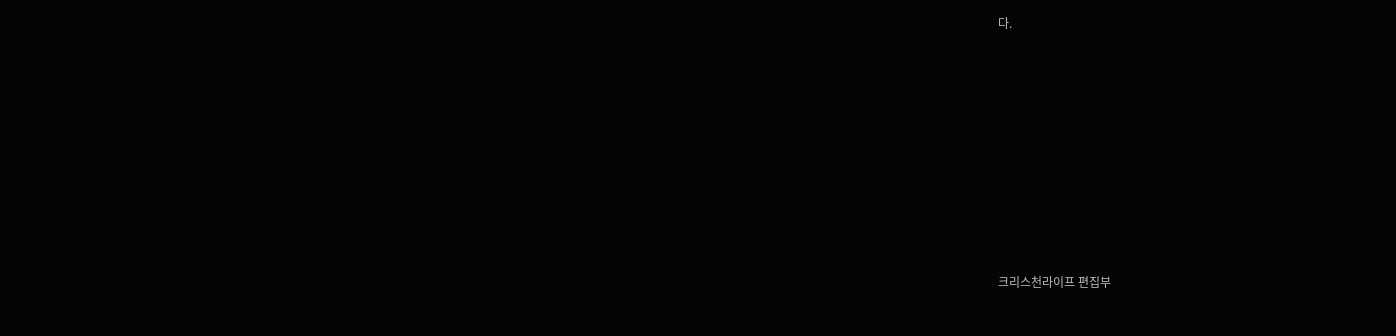다.















크리스천라이프 편집부